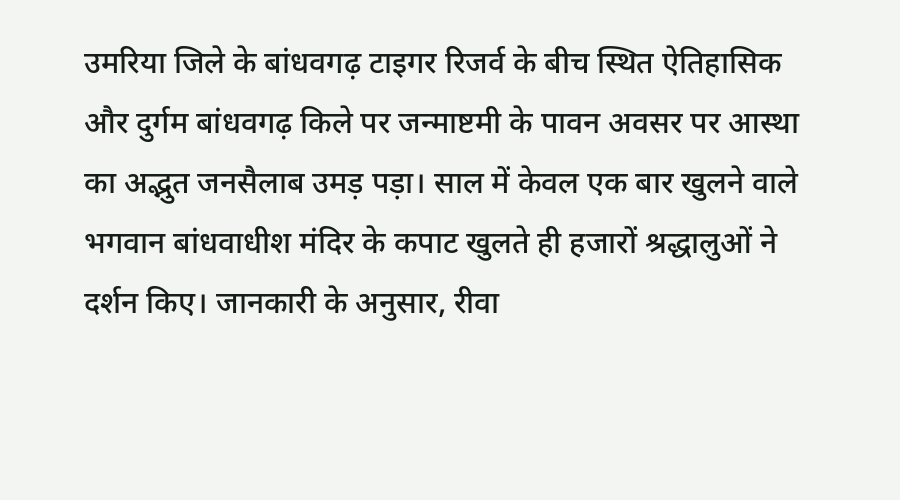उमरिया जिले के बांधवगढ़ टाइगर रिजर्व के बीच स्थित ऐतिहासिक और दुर्गम बांधवगढ़ किले पर जन्माष्टमी के पावन अवसर पर आस्था का अद्भुत जनसैलाब उमड़ पड़ा। साल में केवल एक बार खुलने वाले भगवान बांधवाधीश मंदिर के कपाट खुलते ही हजारों श्रद्धालुओं ने दर्शन किए। जानकारी के अनुसार, रीवा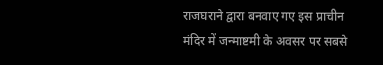राजघराने द्वारा बनवाए गए इस प्राचीन मंदिर में जन्माष्टमी के अवसर पर सबसे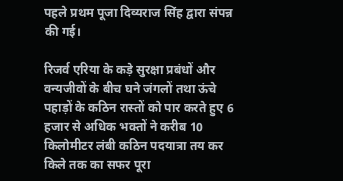पहले प्रथम पूजा दिव्यराज सिंह द्वारा संपन्न की गई।

रिजर्व एरिया के कड़े सुरक्षा प्रबंधों और वन्यजीवों के बीच घने जंगलों तथा ऊंचे पहाड़ों के कठिन रास्तों को पार करते हुए 6 हजार से अधिक भक्तों ने करीब 10 किलोमीटर लंबी कठिन पदयात्रा तय कर किले तक का सफर पूरा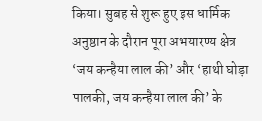किया। सुबह से शुरू हुए इस धार्मिक अनुष्ठान के दौरान पूरा अभयारण्य क्षेत्र ‘जय कन्हैया लाल की’ और ‘हाथी घोड़ा पालकी, जय कन्हैया लाल की’ के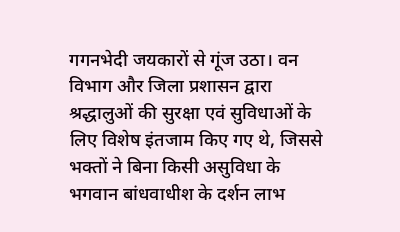गगनभेदी जयकारों से गूंज उठा। वन विभाग और जिला प्रशासन द्वारा श्रद्धालुओं की सुरक्षा एवं सुविधाओं के लिए विशेष इंतजाम किए गए थे, जिससे भक्तों ने बिना किसी असुविधा के भगवान बांधवाधीश के दर्शन लाभ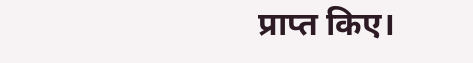प्राप्त किए।